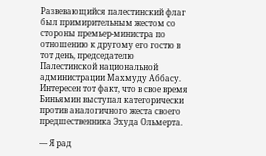Развевающийся палестинский флаг был примирительным жестом со стороны премьер-министра по отношению к другому его гостю в тот день, председателю Палестинской национальной администрации Махмуду Аббасу. Интересен тот факт, что в свое время Биньямин выступал категорически против аналогичного жеста своего предшественника Эхуда Ольмерта.

— Я рад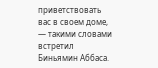приветствовать вас в своем доме, — такими словами встретил Биньямин Аббаса.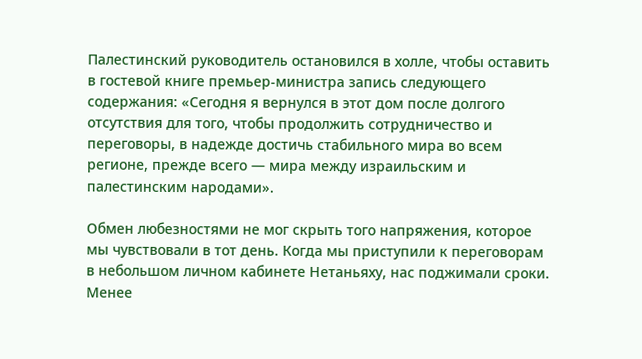Палестинский руководитель остановился в холле, чтобы оставить в гостевой книге премьер-министра запись следующего содержания: «Сегодня я вернулся в этот дом после долгого отсутствия для того, чтобы продолжить сотрудничество и переговоры, в надежде достичь стабильного мира во всем регионе, прежде всего — мира между израильским и палестинским народами».

Обмен любезностями не мог скрыть того напряжения, которое мы чувствовали в тот день. Когда мы приступили к переговорам в небольшом личном кабинете Нетаньяху, нас поджимали сроки. Менее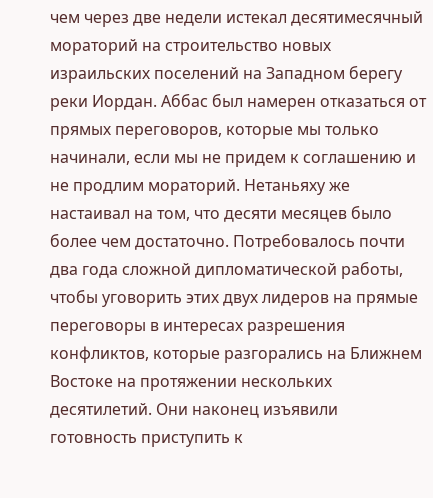чем через две недели истекал десятимесячный мораторий на строительство новых израильских поселений на Западном берегу реки Иордан. Аббас был намерен отказаться от прямых переговоров, которые мы только начинали, если мы не придем к соглашению и не продлим мораторий. Нетаньяху же настаивал на том, что десяти месяцев было более чем достаточно. Потребовалось почти два года сложной дипломатической работы, чтобы уговорить этих двух лидеров на прямые переговоры в интересах разрешения конфликтов, которые разгорались на Ближнем Востоке на протяжении нескольких десятилетий. Они наконец изъявили готовность приступить к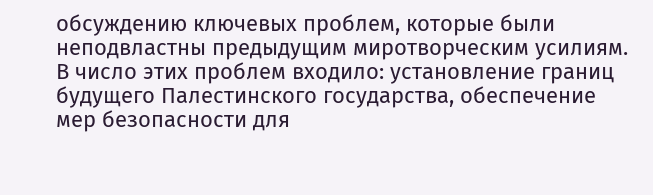обсуждению ключевых проблем, которые были неподвластны предыдущим миротворческим усилиям. В число этих проблем входило: установление границ будущего Палестинского государства, обеспечение мер безопасности для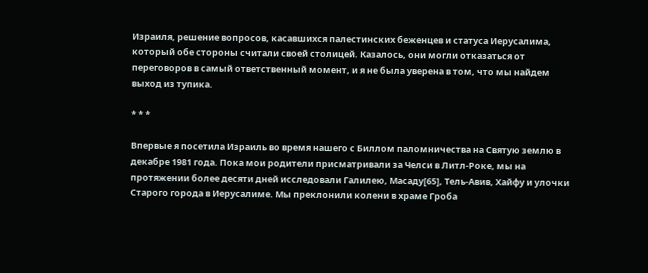Израиля, решение вопросов, касавшихся палестинских беженцев и статуса Иерусалима, который обе стороны считали своей столицей. Казалось, они могли отказаться от переговоров в самый ответственный момент, и я не была уверена в том, что мы найдем выход из тупика.

* * *

Впервые я посетила Израиль во время нашего с Биллом паломничества на Святую землю в декабре 1981 года. Пока мои родители присматривали за Челси в Литл-Роке, мы на протяжении более десяти дней исследовали Галилею, Масаду[65], Тель-Авив, Хайфу и улочки Старого города в Иерусалиме. Мы преклонили колени в храме Гроба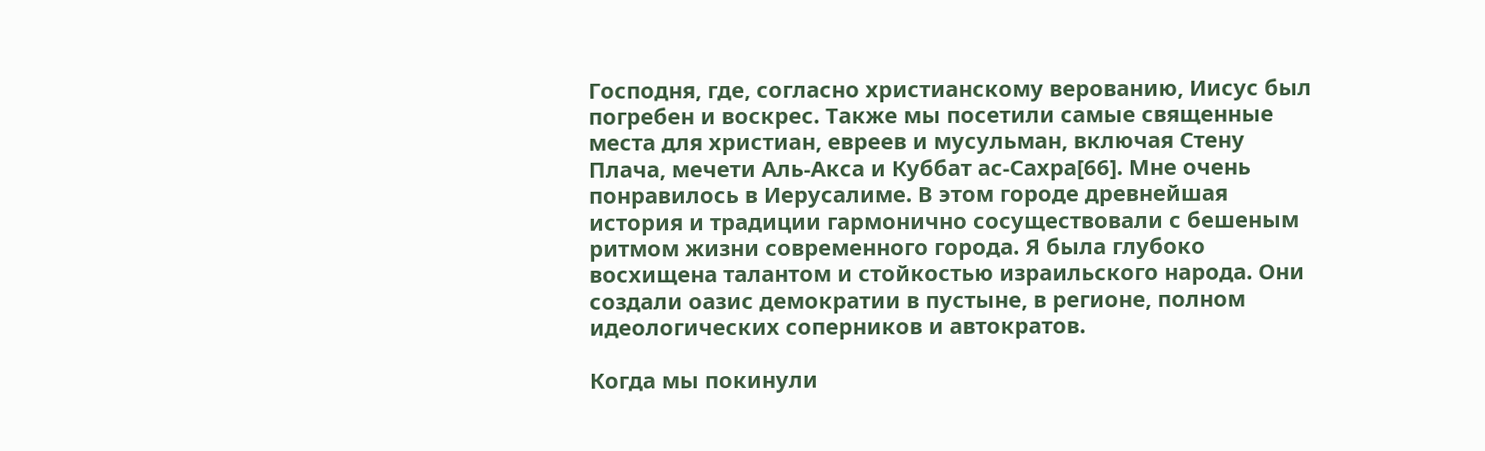Господня, где, согласно христианскому верованию, Иисус был погребен и воскрес. Также мы посетили самые священные места для христиан, евреев и мусульман, включая Стену Плача, мечети Аль-Акса и Куббат ас-Сахра[66]. Мне очень понравилось в Иерусалиме. В этом городе древнейшая история и традиции гармонично сосуществовали с бешеным ритмом жизни современного города. Я была глубоко восхищена талантом и стойкостью израильского народа. Они создали оазис демократии в пустыне, в регионе, полном идеологических соперников и автократов.

Когда мы покинули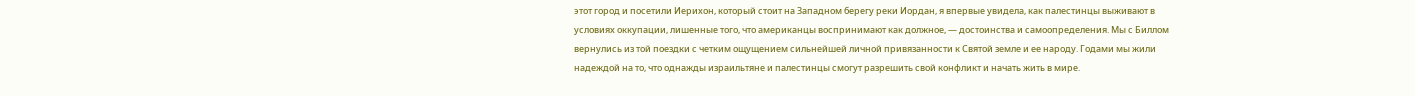этот город и посетили Иерихон, который стоит на Западном берегу реки Иордан, я впервые увидела, как палестинцы выживают в условиях оккупации, лишенные того, что американцы воспринимают как должное, — достоинства и самоопределения. Мы с Биллом вернулись из той поездки с четким ощущением сильнейшей личной привязанности к Святой земле и ее народу. Годами мы жили надеждой на то, что однажды израильтяне и палестинцы смогут разрешить свой конфликт и начать жить в мире.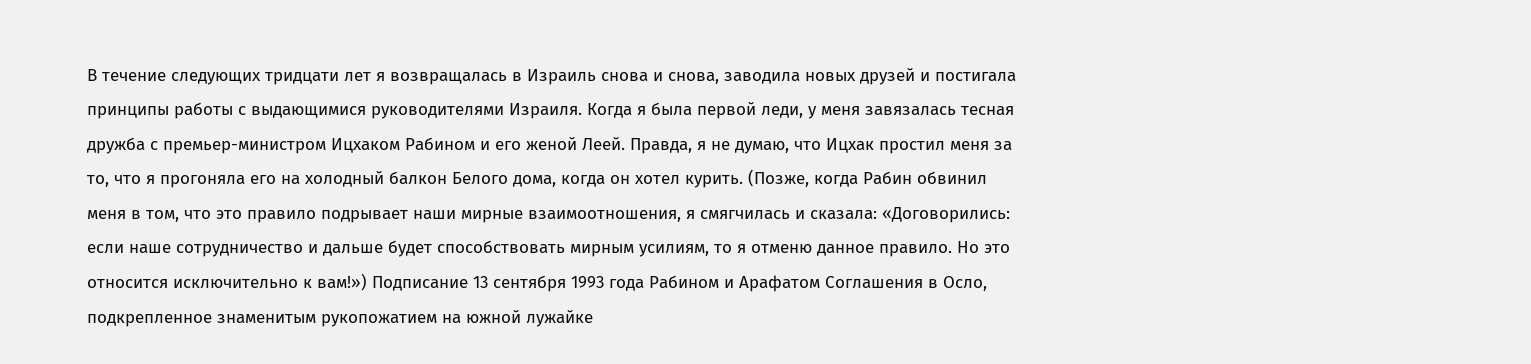В течение следующих тридцати лет я возвращалась в Израиль снова и снова, заводила новых друзей и постигала принципы работы с выдающимися руководителями Израиля. Когда я была первой леди, у меня завязалась тесная дружба с премьер-министром Ицхаком Рабином и его женой Леей. Правда, я не думаю, что Ицхак простил меня за то, что я прогоняла его на холодный балкон Белого дома, когда он хотел курить. (Позже, когда Рабин обвинил меня в том, что это правило подрывает наши мирные взаимоотношения, я смягчилась и сказала: «Договорились: если наше сотрудничество и дальше будет способствовать мирным усилиям, то я отменю данное правило. Но это относится исключительно к вам!») Подписание 13 сентября 1993 года Рабином и Арафатом Соглашения в Осло, подкрепленное знаменитым рукопожатием на южной лужайке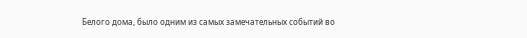Белого дома, было одним из самых замечательных событий во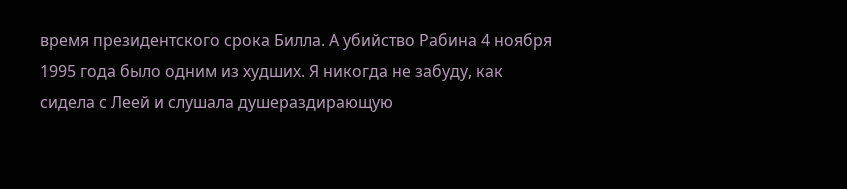время президентского срока Билла. А убийство Рабина 4 ноября 1995 года было одним из худших. Я никогда не забуду, как сидела с Леей и слушала душераздирающую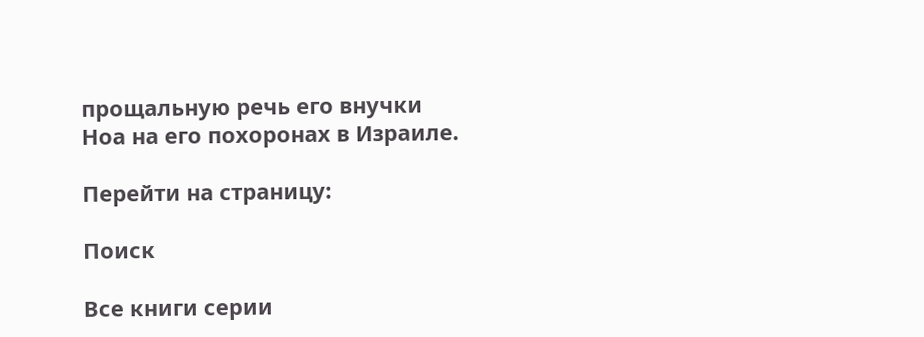прощальную речь его внучки Ноа на его похоронах в Израиле.

Перейти на страницу:

Поиск

Все книги серии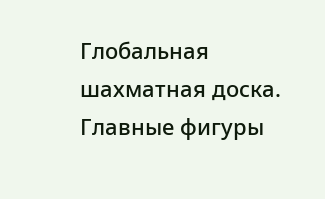Глобальная шахматная доска. Главные фигуры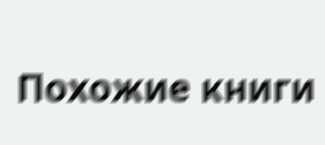Похожие книги